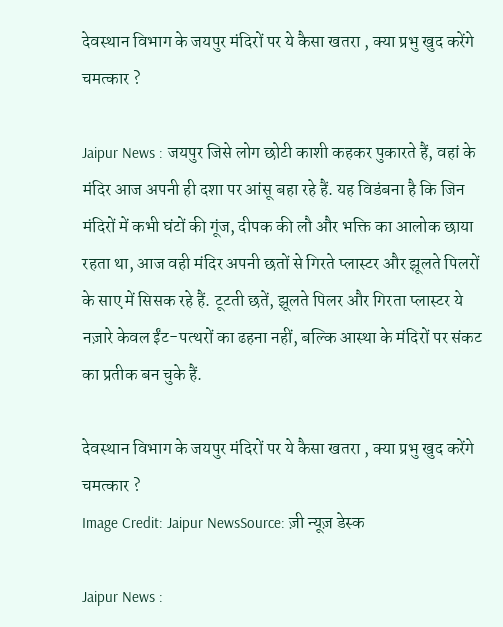देवस्थान विभाग के जयपुर मंदिरों पर ये कैसा खतरा , क्या प्रभु खुद करेंगे चमत्कार ?

Jaipur News : जयपुर जिसे लोग छोटी काशी कहकर पुकारते हैं, वहां के मंदिर आज अपनी ही दशा पर आंसू बहा रहे हैं. यह विडंबना है कि जिन मंदिरों में कभी घंटों की गूंज, दीपक की लौ और भक्ति का आलोक छाया रहता था, आज वही मंदिर अपनी छतों से गिरते प्लास्टर और झूलते पिलरों के साए में सिसक रहे हैं. टूटती छतें, झूलते पिलर और गिरता प्लास्टर ये नज़ारे केवल ईंट-पत्थरों का ढहना नहीं, बल्कि आस्था के मंदिरों पर संकट का प्रतीक बन चुके हैं.

देवस्थान विभाग के जयपुर मंदिरों पर ये कैसा खतरा , क्या प्रभु खुद करेंगे चमत्कार ?
Image Credit: Jaipur NewsSource: ज़ी न्यूज़ डेस्क

Jaipur News :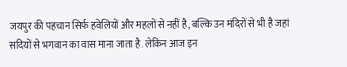जयपुर की पहचान सिर्फ हवेलियों और महलों से नहीं है, बल्कि उन मंदिरों से भी है जहां सदियों से भगवान का वास माना जाता है. लेकिन आज इन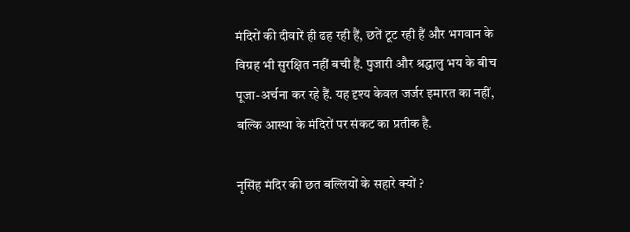मंदिरों की दीवारें ही ढह रही हैं, छतें टूट रही हैं और भगवान के विग्रह भी सुरक्षित नहीं बची हैं. पुजारी और श्रद्धालु भय के बीच पूजा-अर्चना कर रहे हैं. यह दृश्य केवल जर्जर इमारत का नहीं, बल्कि आस्था के मंदिरों पर संकट का प्रतीक है.

नृसिंह मंदिर की छत बल्लियों के सहारे क्यों ?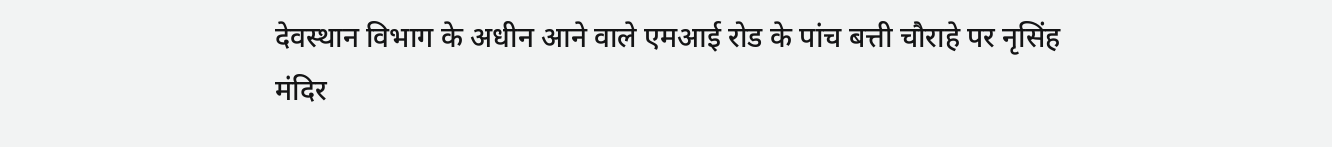देवस्थान विभाग के अधीन आने वाले एमआई रोड के पांच बत्ती चौराहे पर नृसिंह मंदिर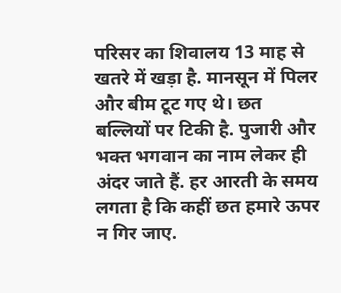परिसर का शिवालय 13 माह से खतरे में खड़ा है. मानसून में पिलर और बीम टूट गए थे। छत बल्लियों पर टिकी है. पुजारी और भक्त भगवान का नाम लेकर ही अंदर जाते हैं. हर आरती के समय लगता है कि कहीं छत हमारे ऊपर न गिर जाए.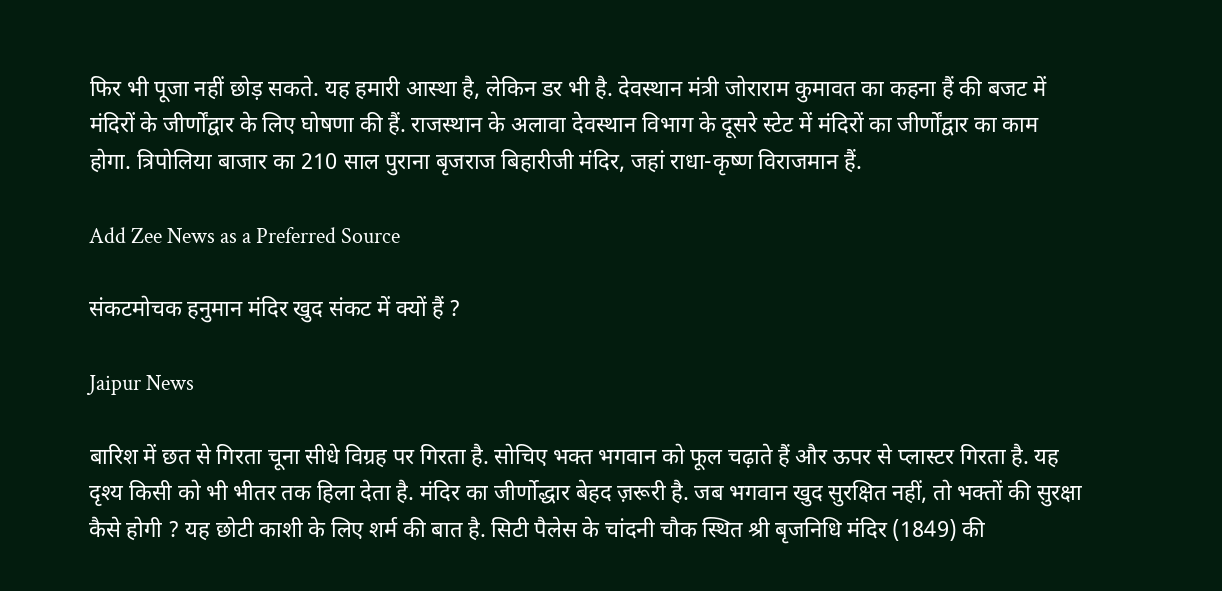फिर भी पूजा नहीं छोड़ सकते. यह हमारी आस्था है, लेकिन डर भी है. देवस्थान मंत्री जोराराम कुमावत का कहना हैं की बजट में मंदिरों के जीर्णोंद्वार के लिए घोषणा की हैं. राजस्थान के अलावा देवस्थान विभाग के दूसरे स्टेट में मंदिरों का जीर्णोंद्वार का काम होगा. त्रिपोलिया बाजार का 210 साल पुराना बृजराज बिहारीजी मंदिर, जहां राधा-कृष्ण विराजमान हैं.

Add Zee News as a Preferred Source

संकटमोचक हनुमान मंदिर खुद संकट में क्यों हैं ?

Jaipur News

बारिश में छत से गिरता चूना सीधे विग्रह पर गिरता है. सोचिए भक्त भगवान को फूल चढ़ाते हैं और ऊपर से प्लास्टर गिरता है. यह दृश्य किसी को भी भीतर तक हिला देता है. मंदिर का जीर्णोद्धार बेहद ज़रूरी है. जब भगवान खुद सुरक्षित नहीं, तो भक्तों की सुरक्षा कैसे होगी ? यह छोटी काशी के लिए शर्म की बात है. सिटी पैलेस के चांदनी चौक स्थित श्री बृजनिधि मंदिर (1849) की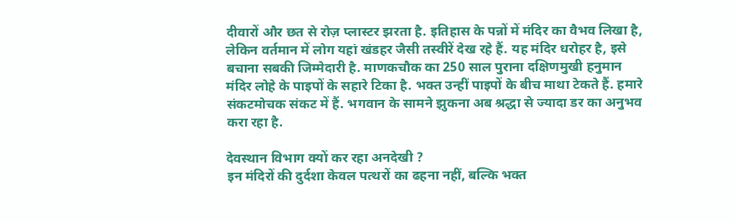दीवारों और छत से रोज़ प्लास्टर झरता है. इतिहास के पन्नों में मंदिर का वैभव लिखा है, लेकिन वर्तमान में लोग यहां खंडहर जैसी तस्वीरें देख रहे हैं. यह मंदिर धरोहर है, इसे बचाना सबकी जिम्मेदारी है. माणकचौक का 250 साल पुराना दक्षिणमुखी हनुमान मंदिर लोहे के पाइपों के सहारे टिका है. भक्त उन्हीं पाइपों के बीच माथा टेकते हैं. हमारे संकटमोचक संकट में हैं. भगवान के सामने झुकना अब श्रद्धा से ज्यादा डर का अनुभव करा रहा है.

देवस्थान विभाग क्यों कर रहा अनदेखी ?
इन मंदिरों की दुर्दशा केवल पत्थरों का ढहना नहीं, बल्कि भक्त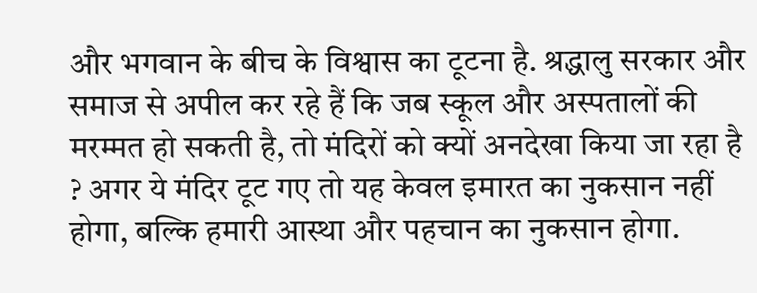और भगवान के बीच के विश्वास का टूटना है. श्रद्धालु सरकार और समाज से अपील कर रहे हैं कि जब स्कूल और अस्पतालों की मरम्मत हो सकती है, तो मंदिरों को क्यों अनदेखा किया जा रहा है ? अगर ये मंदिर टूट गए तो यह केवल इमारत का नुकसान नहीं होगा, बल्कि हमारी आस्था और पहचान का नुकसान होगा.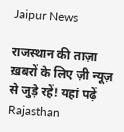Jaipur News

राजस्थान की ताज़ा ख़बरों के लिए ज़ी न्यूज़ से जुड़े रहें! यहां पढ़ें Rajasthan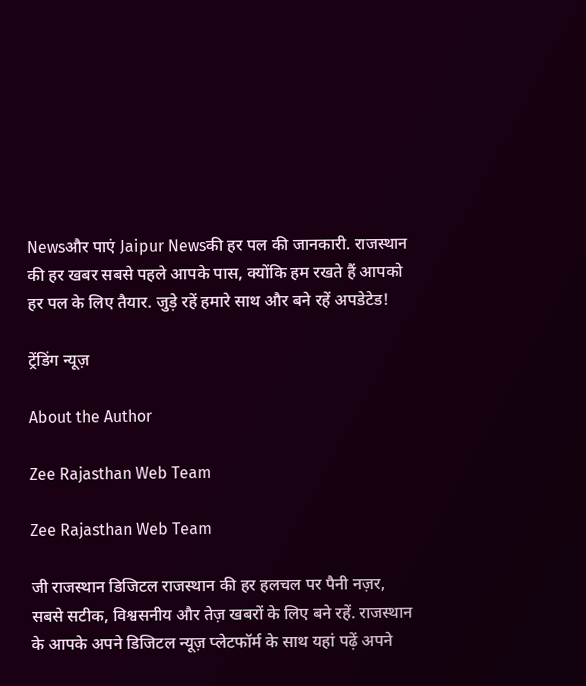Newsऔर पाएं Jaipur Newsकी हर पल की जानकारी. राजस्थान की हर खबर सबसे पहले आपके पास, क्योंकि हम रखते हैं आपको हर पल के लिए तैयार. जुड़े रहें हमारे साथ और बने रहें अपडेटेड!

ट्रेंडिंग न्यूज़

About the Author

Zee Rajasthan Web Team

Zee Rajasthan Web Team

जी राजस्थान डिजिटल राजस्थान की हर हलचल पर पैनी नज़र, सबसे सटीक, विश्वसनीय और तेज़ खबरों के लिए बने रहें. राजस्थान के आपके अपने डिजिटल न्यूज़ प्लेटफॉर्म के साथ यहां पढ़ें अपने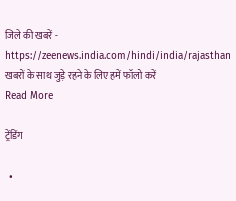जिले की खबरें - https://zeenews.india.com/hindi/india/rajasthan खबरों के साथ जुड़े रहने के लिए हमें फॉलो करें
Read More

ट्रेंडिंग

  •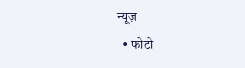न्यूज़
  • फोटो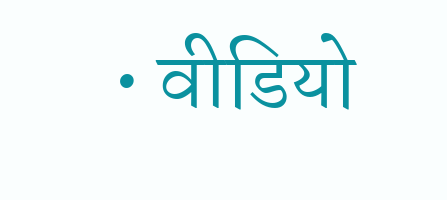• वीडियो